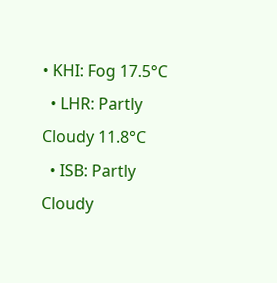• KHI: Fog 17.5°C
  • LHR: Partly Cloudy 11.8°C
  • ISB: Partly Cloudy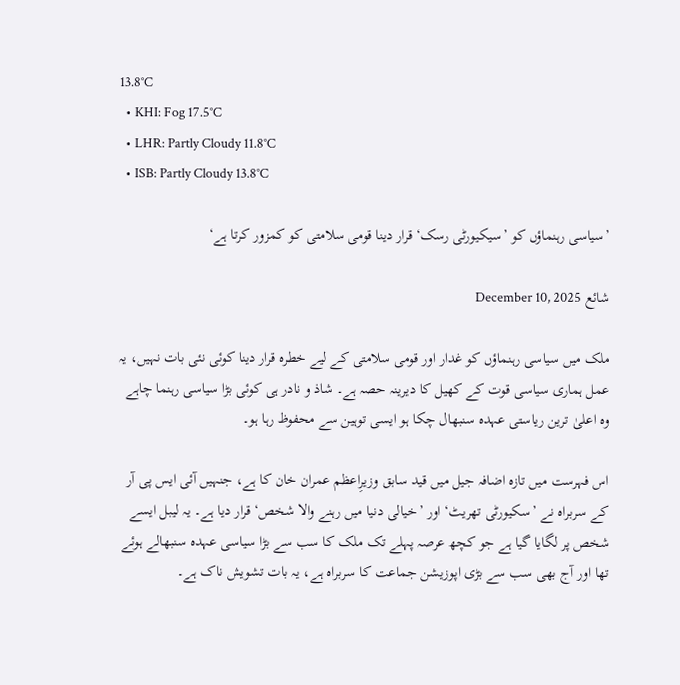13.8°C
  • KHI: Fog 17.5°C
  • LHR: Partly Cloudy 11.8°C
  • ISB: Partly Cloudy 13.8°C

’سیاسی رہنماؤں کو ’سیکیورٹی رسک‘ قرار دینا قومی سلامتی کو کمزور کرتا ہے‘

شائع December 10, 2025

ملک میں سیاسی رہنماؤں کو غدار اور قومی سلامتی کے لیے خطرہ قرار دینا کوئی نئی بات نہیں، یہ عمل ہماری سیاسی قوت کے کھیل کا دیرینہ حصہ ہے۔ شاذ و نادر ہی کوئی بڑا سیاسی رہنما چاہے وہ اعلیٰ ترین ریاستی عہدہ سنبھال چکا ہو ایسی توہین سے محفوظ رہا ہو۔

اس فہرست میں تازہ اضافہ جیل میں قید سابق وزیرِاعظم عمران خان کا ہے، جنہیں آئی ایس پی آر کے سربراہ نے ’سکیورٹی تھریٹ‘ اور ’خیالی دنیا میں رہنے والا شخص‘ قرار دیا ہے۔ یہ لیبل ایسے شخص پر لگایا گیا ہے جو کچھ عرصہ پہلے تک ملک کا سب سے بڑا سیاسی عہدہ سنبھالے ہوئے تھا اور آج بھی سب سے بڑی اپوزیشن جماعت کا سربراہ ہے، یہ بات تشویش ناک ہے۔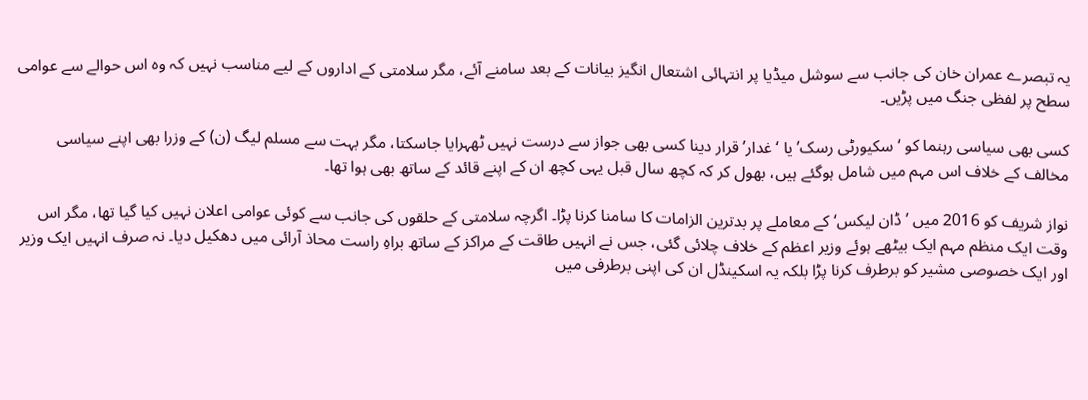یہ تبصرے عمران خان کی جانب سے سوشل میڈیا پر انتہائی اشتعال انگیز بیانات کے بعد سامنے آئے، مگر سلامتی کے اداروں کے لیے مناسب نہیں کہ وہ اس حوالے سے عوامی سطح پر لفظی جنگ میں پڑیں۔

کسی بھی سیاسی رہنما کو ‘سکیورٹی رسک’ یا ‘غدار’ قرار دینا کسی بھی جواز سے درست نہیں ٹھہرایا جاسکتا، مگر بہت سے مسلم لیگ (ن) کے وزرا بھی اپنے سیاسی مخالف کے خلاف اس مہم میں شامل ہوگئے ہیں، بھول کر کہ کچھ سال قبل یہی کچھ ان کے اپنے قائد کے ساتھ بھی ہوا تھا۔

نواز شریف کو 2016 میں ’ڈان لیکس‘ کے معاملے پر بدترین الزامات کا سامنا کرنا پڑا۔ اگرچہ سلامتی کے حلقوں کی جانب سے کوئی عوامی اعلان نہیں کیا گیا تھا، مگر اس وقت ایک منظم مہم ایک بیٹھے ہوئے وزیر اعظم کے خلاف چلائی گئی، جس نے انہیں طاقت کے مراکز کے ساتھ براہِ راست محاذ آرائی میں دھکیل دیا۔ نہ صرف انہیں ایک وزیر اور ایک خصوصی مشیر کو برطرف کرنا پڑا بلکہ یہ اسکینڈل ان کی اپنی برطرفی میں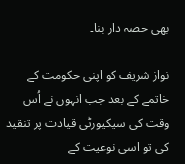بھی حصہ دار بنا۔

نواز شریف کو اپنی حکومت کے خاتمے کے بعد جب انہوں نے اُس وقت کی سیکیورٹی قیادت پر تنقید کی تو اسی نوعیت کے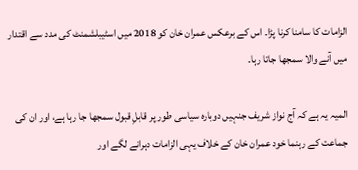الزامات کا سامنا کرنا پڑا۔ اس کے برعکس عمران خان کو 2018 میں اسٹیبلشمنٹ کی مدد سے اقتدار میں آنے والا سمجھا جاتا رہا۔

المیہ یہ ہے کہ آج نواز شریف جنہیں دوبارہ سیاسی طور پر قابلِ قبول سمجھا جا رہا ہے، اور ان کی جماعت کے رہنما خود عمران خان کے خلاف یہی الزامات دہرانے لگے اور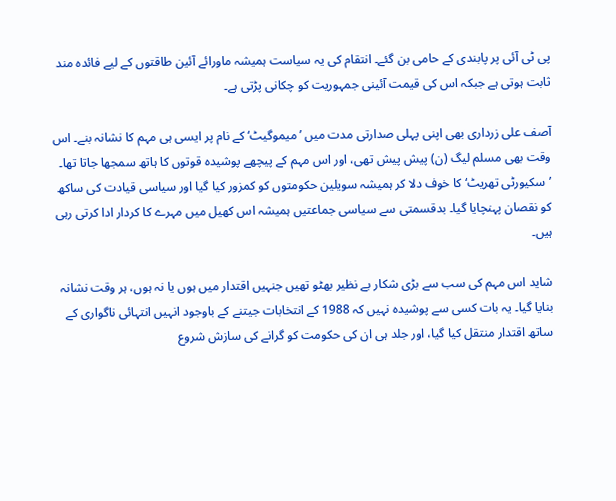پی ٹی آئی پر پابندی کے حامی بن گئے۔ انتقام کی یہ سیاست ہمیشہ ماورائے آئین طاقتوں کے لیے فائدہ مند ثابت ہوتی ہے جبکہ اس کی قیمت آئینی جمہوریت کو چکانی پڑتی ہے۔

آصف علی زرداری بھی اپنی پہلی صدارتی مدت میں ’میموگیٹ‘ کے نام پر ایسی ہی مہم کا نشانہ بنے۔ اس وقت بھی مسلم لیگ (ن) پیش پیش تھی، اور اس مہم کے پیچھے پوشیدہ قوتوں کا ہاتھ سمجھا جاتا تھا۔ ’سکیورٹی تھریٹ‘ کا خوف دلا کر ہمیشہ سویلین حکومتوں کو کمزور کیا گیا اور سیاسی قیادت کی ساکھ کو نقصان پہنچایا گیا۔ بدقسمتی سے سیاسی جماعتیں ہمیشہ اس کھیل میں مہرے کا کردار ادا کرتی رہی ہیں۔

شاید اس مہم کی سب سے بڑی شکار بے نظیر بھٹو تھیں جنہیں اقتدار میں ہوں یا نہ ہوں، ہر وقت نشانہ بنایا گیا۔ یہ بات کسی سے پوشیدہ نہیں کہ 1988 کے انتخابات جیتنے کے باوجود انہیں انتہائی ناگواری کے ساتھ اقتدار منتقل کیا گیا، اور جلد ہی ان کی حکومت کو گرانے کی سازش شروع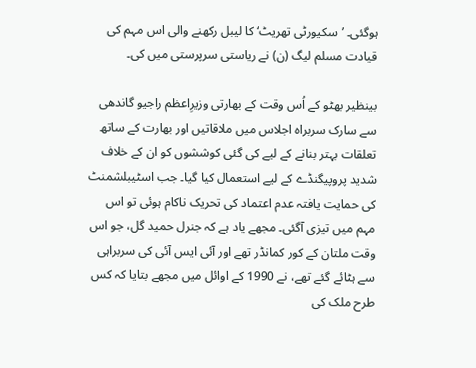ہوگئی۔ ’سکیورٹی تھریٹ‘ کا لیبل رکھنے والی اس مہم کی قیادت مسلم لیگ (ن) نے ریاستی سرپرستی میں کی۔

بینظیر بھٹو کے اُس وقت کے بھارتی وزیرِاعظم راجیو گاندھی سے سارک سربراہ اجلاس میں ملاقاتیں اور بھارت کے ساتھ تعلقات بہتر بنانے کے لیے کی گئی کوششوں کو ان کے خلاف شدید پروپیگنڈے کے لیے استعمال کیا گیا۔ جب اسٹیبلشمنٹ کی حمایت یافتہ عدم اعتماد کی تحریک ناکام ہوئی تو اس مہم میں تیزی آگئی۔ مجھے یاد ہے کہ جنرل حمید گل، جو اس وقت ملتان کے کور کمانڈر تھے اور آئی ایس آئی کی سربراہی سے ہٹائے گئے تھے، نے 1990 کے اوائل میں مجھے بتایا کہ کس طرح ملک کی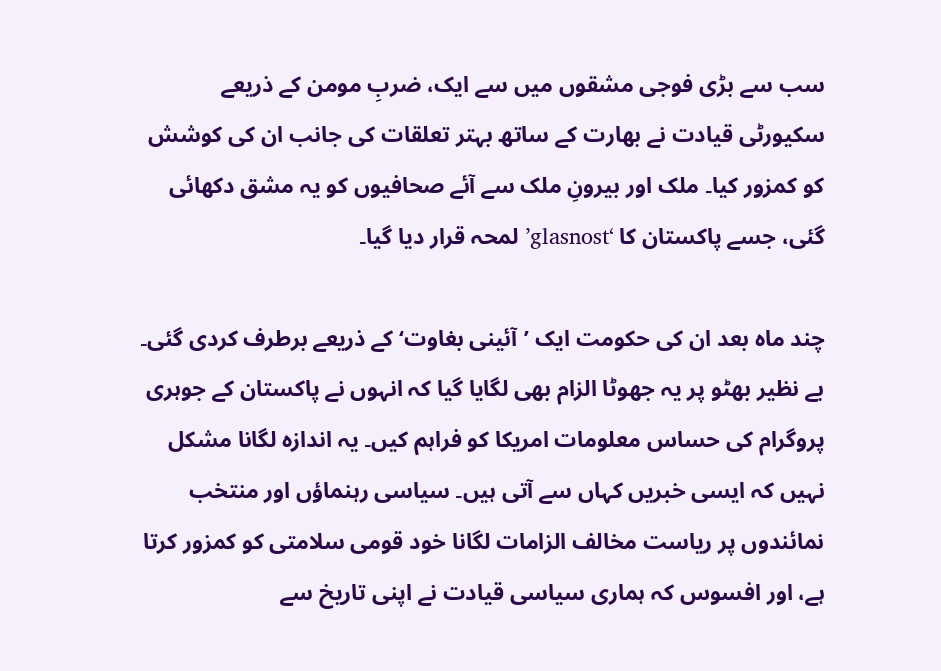سب سے بڑی فوجی مشقوں میں سے ایک، ضربِ مومن کے ذریعے سکیورٹی قیادت نے بھارت کے ساتھ بہتر تعلقات کی جانب ان کی کوشش کو کمزور کیا۔ ملک اور بیرونِ ملک سے آئے صحافیوں کو یہ مشق دکھائی گئی، جسے پاکستان کا ‘glasnost’ لمحہ قرار دیا گیا۔

چند ماہ بعد ان کی حکومت ایک ’آئینی بغاوت‘ کے ذریعے برطرف کردی گئی۔ بے نظیر بھٹو پر یہ جھوٹا الزام بھی لگایا گیا کہ انہوں نے پاکستان کے جوہری پروگرام کی حساس معلومات امریکا کو فراہم کیں۔ یہ اندازہ لگانا مشکل نہیں کہ ایسی خبریں کہاں سے آتی ہیں۔ سیاسی رہنماؤں اور منتخب نمائندوں پر ریاست مخالف الزامات لگانا خود قومی سلامتی کو کمزور کرتا ہے، اور افسوس کہ ہماری سیاسی قیادت نے اپنی تاریخ سے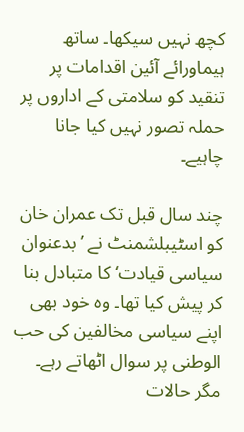کچھ نہیں سیکھا۔ ساتھ ہیماورائے آئین اقدامات پر تنقید کو سلامتی کے اداروں پر حملہ تصور نہیں کیا جانا چاہیے۔

چند سال قبل تک عمران خان کو اسٹیبلشمنٹ نے ’بدعنوان سیاسی قیادت‘ کا متبادل بنا کر پیش کیا تھا۔ وہ خود بھی اپنے سیاسی مخالفین کی حب الوطنی پر سوال اٹھاتے رہے۔ مگر حالات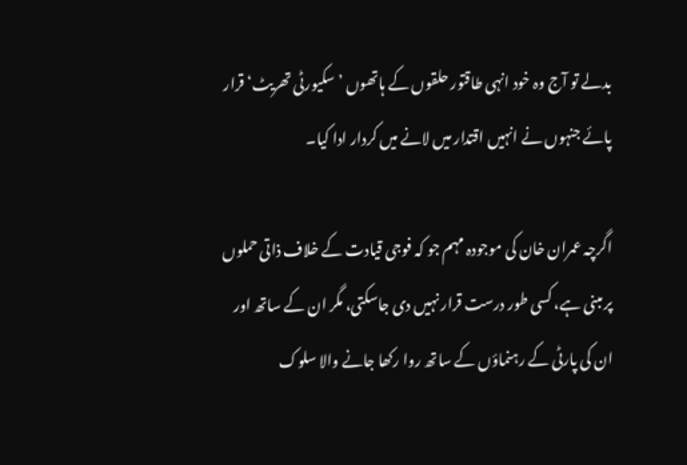بدلے تو آج وہ خود انہی طاقتور حلقوں کے ہاتھوں ’سکیورٹی تھریٹ‘ قرار پائے جنہوں نے انہیں اقتدار میں لانے میں کردار ادا کیا۔

اگرچہ عمران خان کی موجودہ مہم جو کہ فوجی قیادت کے خلاف ذاتی حملوں پر مبنی ہے، کسی طور درست قرار نہیں دی جاسکتی، مگر ان کے ساتھ اور ان کی پارٹی کے رہنماؤں کے ساتھ روا رکھا جانے والا سلوک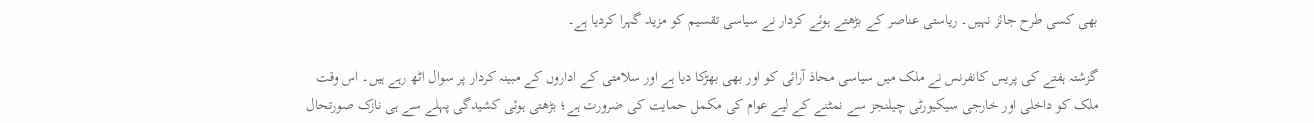بھی کسی طرح جائز نہیں۔ ریاستی عناصر کے بڑھتے ہوئے کردار نے سیاسی تقسیم کو مزید گہرا کردیا ہے۔

گزشتہ ہفتے کی پریس کانفرنس نے ملک میں سیاسی محاذ آرائی کو اور بھی بھڑکا دیا ہے اور سلامتی کے اداروں کے مبینہ کردار پر سوال اٹھ رہے ہیں۔ اس وقت ملک کو داخلی اور خارجی سیکیورٹی چیلنجز سے نمٹنے کے لیے عوام کی مکمل حمایت کی ضرورت ہے؛ بڑھتی ہوئی کشیدگی پہلے سے ہی نازک صورتحال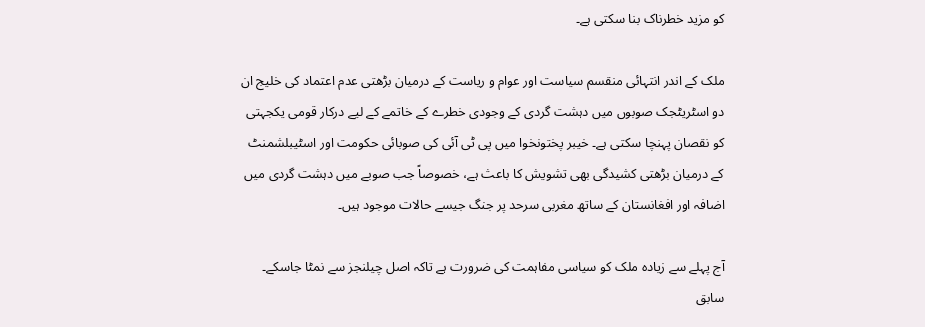کو مزید خطرناک بنا سکتی ہے۔

ملک کے اندر انتہائی منقسم سیاست اور عوام و ریاست کے درمیان بڑھتی عدم اعتماد کی خلیج ان دو اسٹریٹجک صوبوں میں دہشت گردی کے وجودی خطرے کے خاتمے کے لیے درکار قومی یکجہتی کو نقصان پہنچا سکتی ہے۔ خیبر پختونخوا میں پی ٹی آئی کی صوبائی حکومت اور اسٹیبلشمنٹ کے درمیان بڑھتی کشیدگی بھی تشویش کا باعث ہے، خصوصاً جب صوبے میں دہشت گردی میں اضافہ اور افغانستان کے ساتھ مغربی سرحد پر جنگ جیسے حالات موجود ہیں۔

آج پہلے سے زیادہ ملک کو سیاسی مفاہمت کی ضرورت ہے تاکہ اصل چیلنجز سے نمٹا جاسکے۔ سابق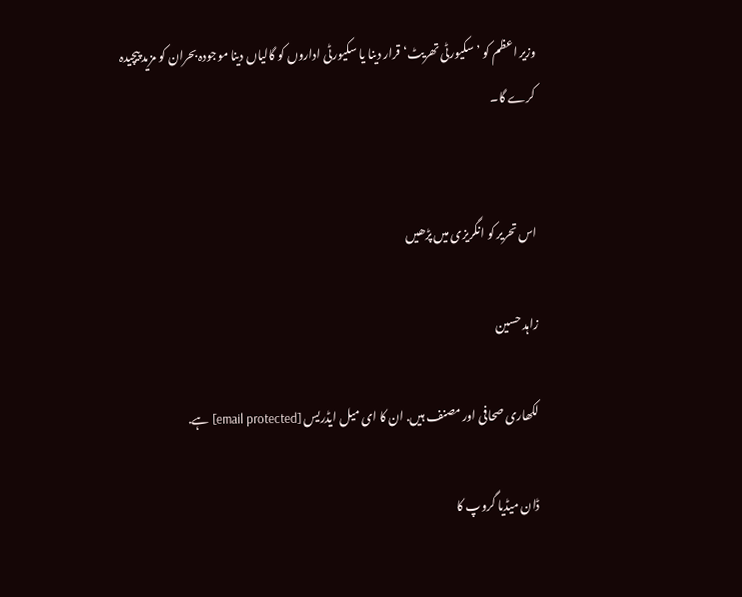وزیر اعظم کو ’سکیورٹی تھریٹ‘ قرار دینا یا سکیورٹی اداروں کو گالیاں دینا موجودہ بحران کو مزید پیچیدہ کرے گا۔


اس تحریر کو انگریزی میں پڑھیں

زاہد حسین

لکھاری صحافی اور مصنف ہیں. ان کا ای میل ایڈریس [email protected] ہے.

ڈان میڈیا گروپ کا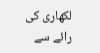لکھاری کی رائے سے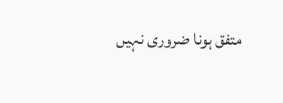متفق ہونا ضروری نہیں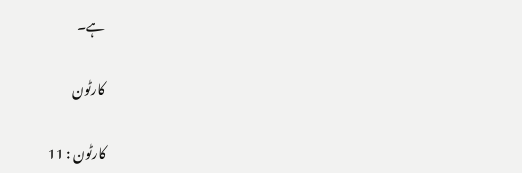ہے۔

کارٹون

کارٹون : 11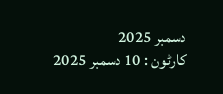دسمبر 2025
کارٹون : 10 دسمبر 2025